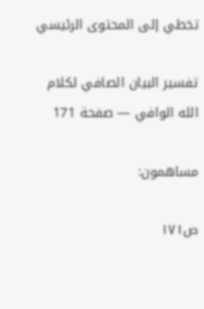تخطي إلى المحتوى الرئيسي

تفسير البيان الصافي لكلام الله الوافي — صفحة 171

مساهمون:

ص١٧١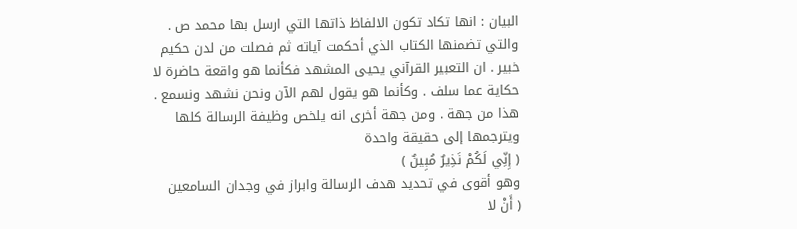البيان : انها تكاد تكون الالفاظ ذاتها التي ارسل بها محمد ص . والتي تضمنها الكتاب الذي أحكمت آياته ثم فصلت من لدن حكيم خبير . ان التعبير القرآني يحيى المشهد فكأنما هو واقعة حاضرة لا حكاية عما سلف . وكأنما هو يقول لهم الآن ونحن نشهد ونسمع . هذا من جهة . ومن جهة أخرى انه يلخص وظيفة الرسالة كلها ويترجمها إلى حقيقة واحدة
( إِنِّي لَكُمْ نَذِيرٌ مُبِينٌ )
وهو أقوى في تحديد هدف الرسالة وابراز في وجدان السامعين
( أَنْ لا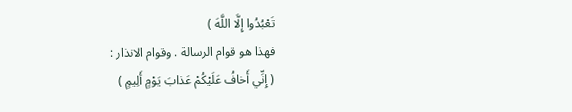تَعْبُدُوا إِلَّا اللَّهَ )
فهذا هو قوام الرسالة . وقوام الانذار :
( إِنِّي أَخافُ عَلَيْكُمْ عَذابَ يَوْمٍ أَلِيمٍ )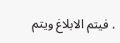. فيتم الابلاغ ويتم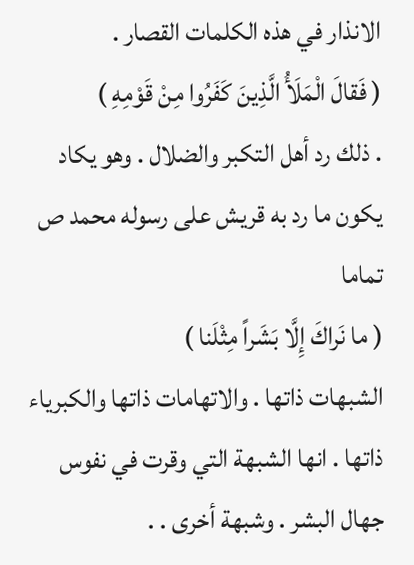الانذار في هذه الكلمات القصار .
( فَقالَ الْمَلَأُ الَّذِينَ كَفَرُوا مِنْ قَوْمِهِ )
. ذلك رد أهل التكبر والضلال . وهو يكاد يكون ما رد به قريش على رسوله محمد ص تماما
( ما نَراكَ إِلَّا بَشَراً مِثْلَنا )
الشبهات ذاتها . والاتهامات ذاتها والكبرياء ذاتها . انها الشبهة التي وقرت في نفوس جهال البشر . وشبهة أخرى . .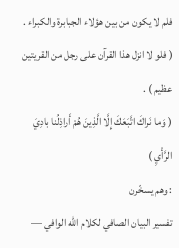فلم لا يكون من بين هؤلاء الجبابرة والكبراء . ( فلو لا انزل هذا القرآن على رجل من القريتين عظيم ) .
( وَما نَراكَ اتَّبَعَكَ إِلَّا الَّذِينَ هُمْ أَراذِلُنا بادِيَ الرَّأْيِ )
: وهم يسخّرن
تفسير البيان الصافي لكلام الله الوافي —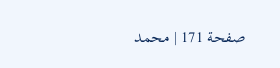صفحة 171 | محمد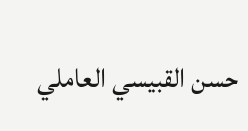حسن القبيسي العاملي